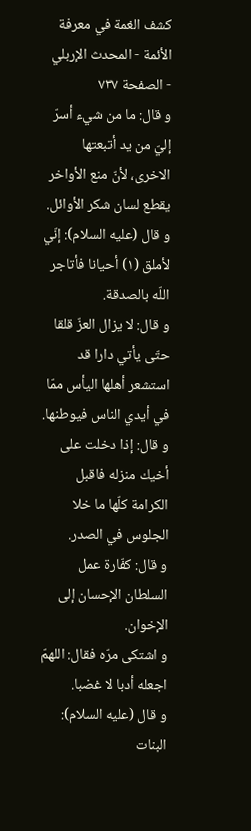كشف الغمة في معرفة الأئمة - المحدث الإربلي - الصفحة ٧٣٧
و قال: ما من شيء أسرّ إليّ من يد أتبعتها الاخرى، لأنّ منع الأواخر يقطع لسان شكر الأوائل.
و قال (عليه السلام): إنّي لأملق (١) أحيانا فأتاجر اللّه بالصدقة.
و قال: لا يزال العزّ قلقا حتّى يأتي دارا قد استشعر أهلها اليأس ممّا في أيدي الناس فيوطنها.
و قال: إذا دخلت على أخيك منزله فاقبل الكرامة كلّها ما خلا الجلوس في الصدر.
و قال: كفّارة عمل السلطان الإحسان إلى الإخوان.
و اشتكى مرّه فقال: اللهمّ اجعله أدبا لا غضبا.
و قال (عليه السلام): البنات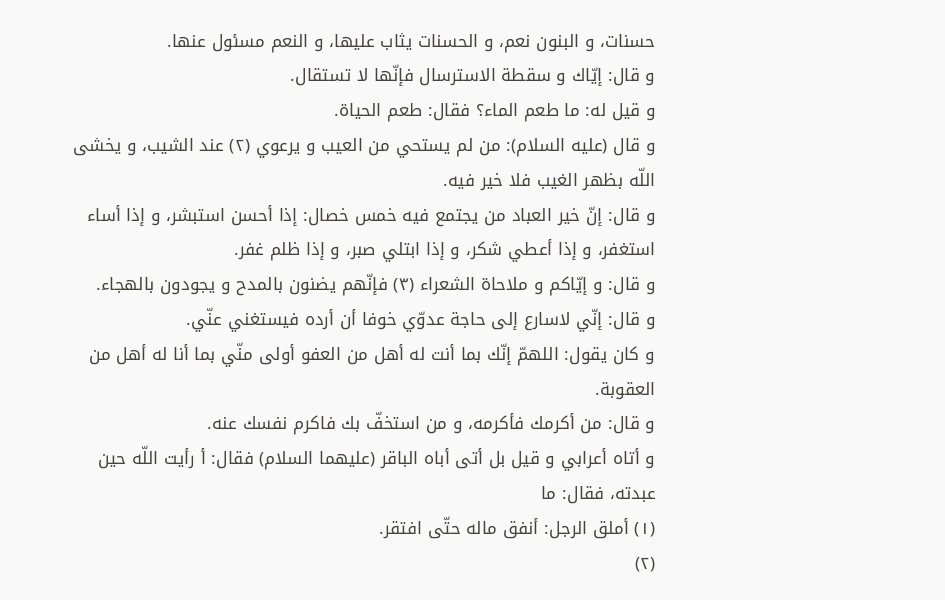حسنات، و البنون نعم، و الحسنات يثاب عليها، و النعم مسئول عنها.
و قال: إيّاك و سقطة الاسترسال فإنّها لا تستقال.
و قيل له: ما طعم الماء؟ فقال: طعم الحياة.
و قال (عليه السلام): من لم يستحي من العيب و يرعوي (٢) عند الشيب، و يخشى اللّه بظهر الغيب فلا خير فيه.
و قال: إنّ خير العباد من يجتمع فيه خمس خصال: إذا أحسن استبشر، و إذا أساء استغفر، و إذا أعطي شكر، و إذا ابتلي صبر، و إذا ظلم غفر.
و قال: و إيّاكم و ملاحاة الشعراء (٣) فإنّهم يضنون بالمدح و يجودون بالهجاء.
و قال: إنّي لاسارع إلى حاجة عدوّي خوفا أن أرده فيستغني عنّي.
و كان يقول: اللهمّ إنّك بما أنت له أهل من العفو أولى منّي بما أنا له أهل من العقوبة.
و قال: من أكرمك فأكرمه، و من استخفّ بك فاكرم نفسك عنه.
و أتاه أعرابي و قيل بل أتى أباه الباقر (عليهما السلام) فقال: أ رأيت اللّه حين عبدته، فقال: ما
(١) أملق الرجل: أنفق ماله حتّى افتقر.
(٢)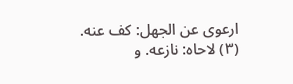ارعوى عن الجهل: كف عنه.
(٣) لاحاه: نازعه. و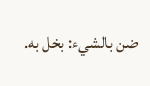ضن بالشيء: بخل به.